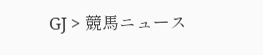GJ > 競馬ニュース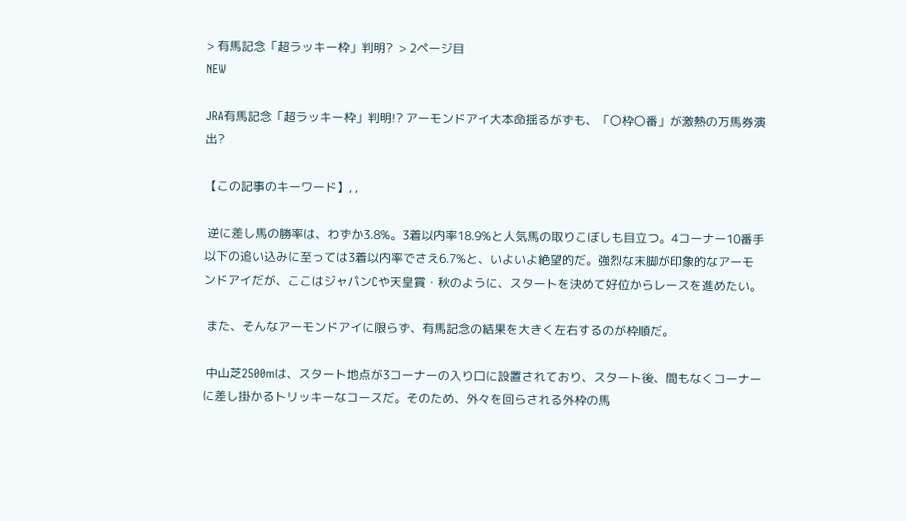> 有馬記念「超ラッキー枠」判明?  > 2ページ目
NEW

JRA有馬記念「超ラッキー枠」判明!? アーモンドアイ大本命揺るがずも、「〇枠〇番」が激熱の万馬券演出?

【この記事のキーワード】, ,

 逆に差し馬の勝率は、わずか3.8%。3着以内率18.9%と人気馬の取りこぼしも目立つ。4コーナー10番手以下の追い込みに至っては3着以内率でさえ6.7%と、いよいよ絶望的だ。強烈な末脚が印象的なアーモンドアイだが、ここはジャパンCや天皇賞・秋のように、スタートを決めて好位からレースを進めたい。

 また、そんなアーモンドアイに限らず、有馬記念の結果を大きく左右するのが枠順だ。

 中山芝2500mは、スタート地点が3コーナーの入り口に設置されており、スタート後、間もなくコーナーに差し掛かるトリッキーなコースだ。そのため、外々を回らされる外枠の馬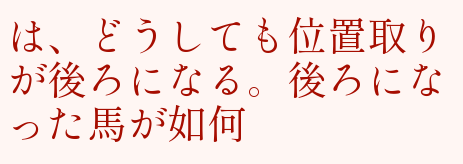は、どうしても位置取りが後ろになる。後ろになった馬が如何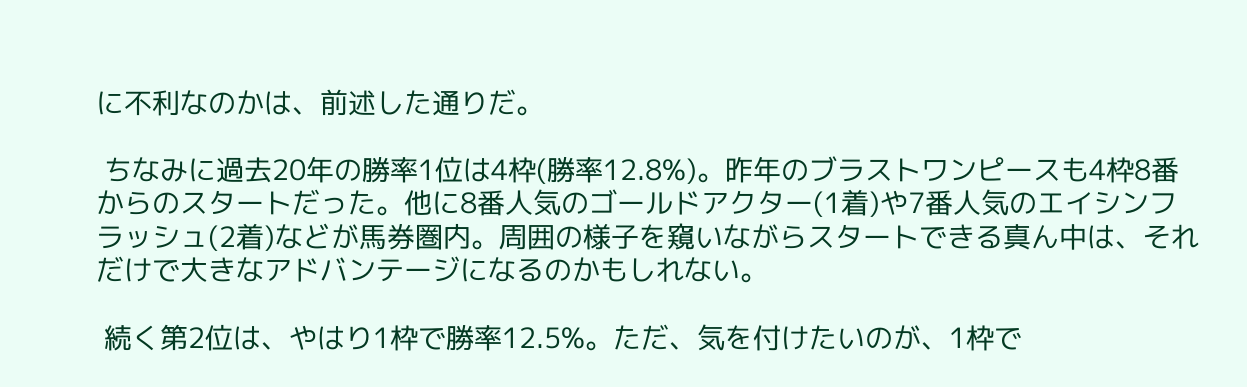に不利なのかは、前述した通りだ。

 ちなみに過去20年の勝率1位は4枠(勝率12.8%)。昨年のブラストワンピースも4枠8番からのスタートだった。他に8番人気のゴールドアクター(1着)や7番人気のエイシンフラッシュ(2着)などが馬券圏内。周囲の様子を窺いながらスタートできる真ん中は、それだけで大きなアドバンテージになるのかもしれない。

 続く第2位は、やはり1枠で勝率12.5%。ただ、気を付けたいのが、1枠で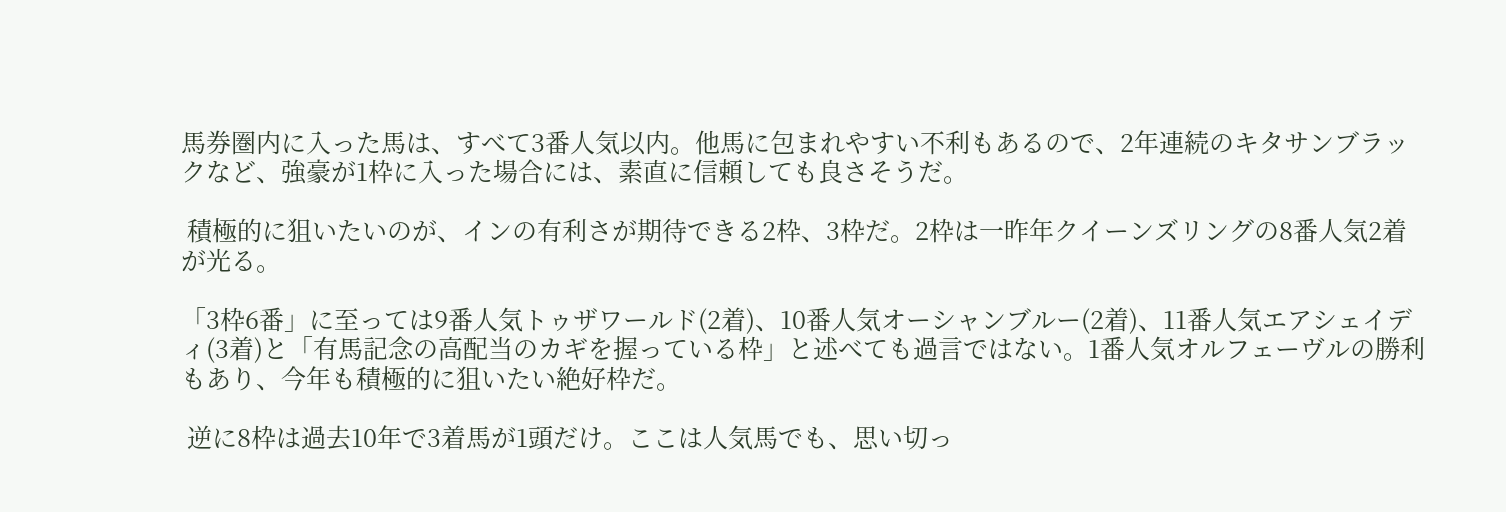馬券圏内に入った馬は、すべて3番人気以内。他馬に包まれやすい不利もあるので、2年連続のキタサンブラックなど、強豪が1枠に入った場合には、素直に信頼しても良さそうだ。

 積極的に狙いたいのが、インの有利さが期待できる2枠、3枠だ。2枠は一昨年クイーンズリングの8番人気2着が光る。

「3枠6番」に至っては9番人気トゥザワールド(2着)、10番人気オーシャンブルー(2着)、11番人気エアシェイディ(3着)と「有馬記念の高配当のカギを握っている枠」と述べても過言ではない。1番人気オルフェーヴルの勝利もあり、今年も積極的に狙いたい絶好枠だ。

 逆に8枠は過去10年で3着馬が1頭だけ。ここは人気馬でも、思い切っ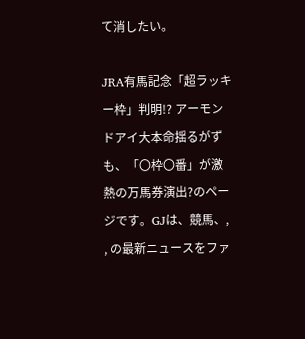て消したい。

JRA有馬記念「超ラッキー枠」判明!? アーモンドアイ大本命揺るがずも、「〇枠〇番」が激熱の万馬券演出?のページです。GJは、競馬、, , の最新ニュースをファ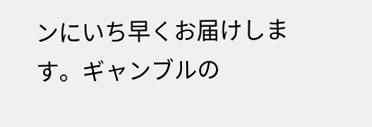ンにいち早くお届けします。ギャンブルの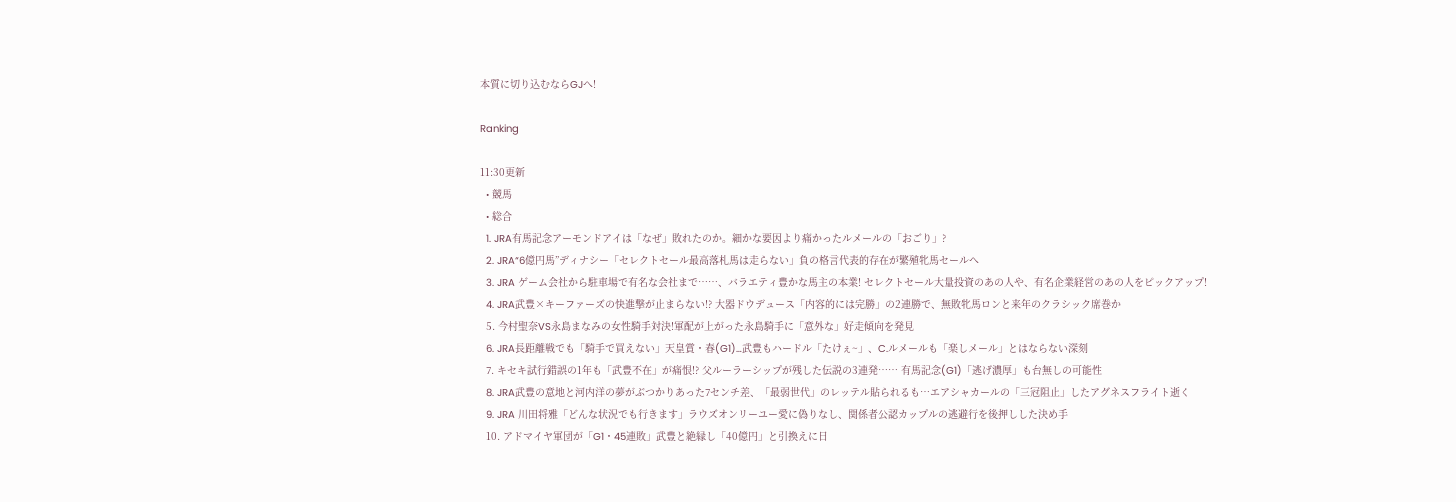本質に切り込むならGJへ!

Ranking

11:30更新
  • 競馬
  • 総合
  1. JRA有馬記念アーモンドアイは「なぜ」敗れたのか。細かな要因より痛かったルメールの「おごり」?
  2. JRA“6億円馬”ディナシー「セレクトセール最高落札馬は走らない」負の格言代表的存在が繁殖牝馬セールへ
  3. JRA ゲーム会社から駐車場で有名な会社まで……、バラエティ豊かな馬主の本業! セレクトセール大量投資のあの人や、有名企業経営のあの人をピックアップ!
  4. JRA武豊×キーファーズの快進撃が止まらない!? 大器ドウデュース「内容的には完勝」の2連勝で、無敗牝馬ロンと来年のクラシック席巻か
  5. 今村聖奈VS永島まなみの女性騎手対決!軍配が上がった永島騎手に「意外な」好走傾向を発見
  6. JRA長距離戦でも「騎手で買えない」天皇賞・春(G1)…武豊もハードル「たけぇ~」、C.ルメールも「楽しメール」とはならない深刻
  7. キセキ試行錯誤の1年も「武豊不在」が痛恨!? 父ルーラーシップが残した伝説の3連発…… 有馬記念(G1)「逃げ濃厚」も台無しの可能性
  8. JRA武豊の意地と河内洋の夢がぶつかりあった7センチ差、「最弱世代」のレッテル貼られるも…エアシャカールの「三冠阻止」したアグネスフライト逝く
  9. JRA 川田将雅「どんな状況でも行きます」ラウズオンリーユー愛に偽りなし、関係者公認カップルの逃避行を後押しした決め手
  10. アドマイヤ軍団が「G1・45連敗」武豊と絶縁し「40億円」と引換えに日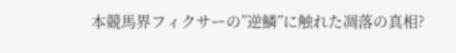本競馬界フィクサーの”逆鱗”に触れた凋落の真相?